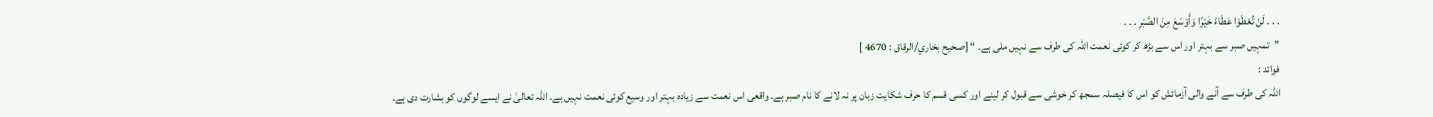. . . لَنْ تُعْطَوْا عَطَاءً خَيْرًا وَأَوْسَعَ مِنَ الصَّبْرِ . . .
”تمہیں صبر سے بہتر اور اس سے بڑھ کر کوئی نعمت اللہ کی طرف سے نہیں ملی ہے۔ “ [صحيح بخاري/الرقاق : 4670 ]
فوائد :
اللہ کی طرف سے آنے والی آزمائش کو اس کا فیصلہ سمجھ کر خوشی سے قبول کر لینے اور کسی قسم کا حرف شکایت زبان پر نہ لانے کا نام صبر ہے۔ واقعی اس نعمت سے زیادہ بہتر اور وسیع کوئی نعمت نہیں ہے۔ اللہ تعالیٰ نے ایسے لوگوں کو بشارت دی ہے۔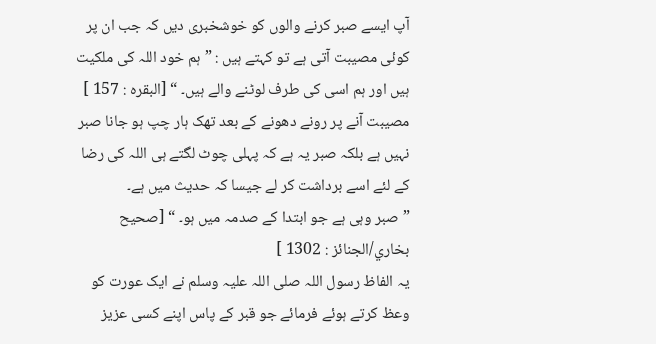آپ ایسے صبر کرنے والوں کو خوشخبری دیں کہ جب ان پر کوئی مصیبت آتی ہے تو کہتے ہیں : ”ہم خود اللہ کی ملکیت ہیں اور ہم اسی کی طرف لوٹنے والے ہیں۔ “ [البقره : 157 ]
مصیبت آنے پر رونے دھونے کے بعد تھک ہار چپ ہو جانا صبر نہیں ہے بلکہ صبر یہ ہے کہ پہلی چوٹ لگتے ہی اللہ کی رضا کے لئے اسے برداشت کر لے جیسا کہ حدیث میں ہے۔
”صبر وہی ہے جو ابتدا کے صدمہ میں ہو۔ “ [صحيح بخاري/الجنائز : 1302 ]
یہ الفاظ رسول اللہ صلی اللہ علیہ وسلم نے ایک عورت کو وعظ کرتے ہوئے فرمائے جو قبر کے پاس اپنے کسی عزیز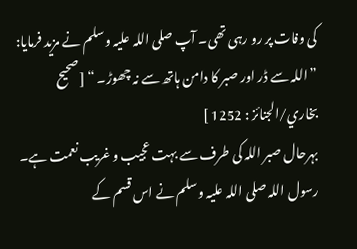کی وفات پر رو رہی تھی۔ آپ صلى اللہ علیہ وسلم نے مزید فرمایا: ”اللہ سے ڈر اور صبر کا دامن ہاتھ سے نہ چھوڑ۔ “ [صحيح بخاري/الجنائز : 1252 ]
بہرحال صبر اللہ کی طرف سے بہت عجیب و غریب نعمت ہے۔ رسول اللہ صلی اللہ علیہ وسلم نے اس قسم کے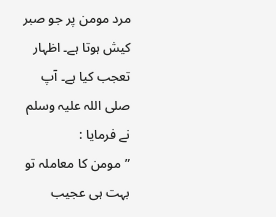مرد مومن پر جو صبر کیش ہوتا ہے۔ اظہار تعجب کیا ہے۔ آپ صلى اللہ علیہ وسلم نے فرمایا :
”مومن کا معاملہ تو بہت ہی عجیب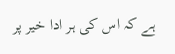ہے کہ اس کی ہر ادا خیر پر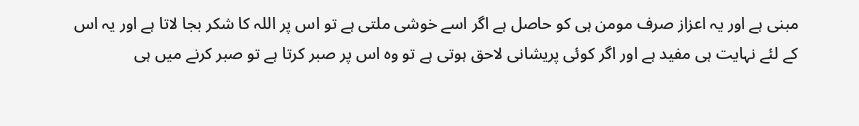مبنی ہے اور یہ اعزاز صرف مومن ہی کو حاصل ہے اگر اسے خوشی ملتی ہے تو اس پر اللہ کا شکر بجا لاتا ہے اور یہ اس کے لئے نہایت ہی مفید ہے اور اگر کوئی پریشانی لاحق ہوتی ہے تو وہ اس پر صبر کرتا ہے تو صبر کرنے میں ہی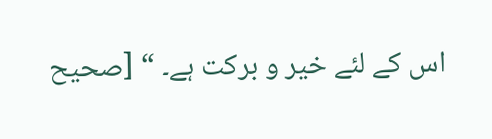اس کے لئے خیر و برکت ہے۔ “ [صحيح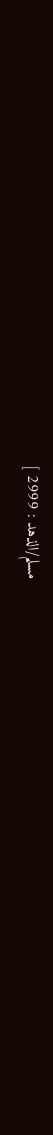مسلم/الذهد : 2999 ]